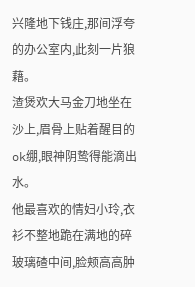兴隆地下钱庄,那间浮夸的办公室内,此刻一片狼藉。
渣煲欢大马金刀地坐在沙上,眉骨上贴着醒目的ok绷,眼神阴鸷得能滴出水。
他最喜欢的情妇小玲,衣衫不整地跪在满地的碎玻璃碴中间,脸颊高高肿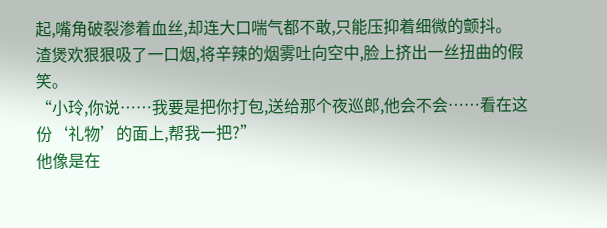起,嘴角破裂渗着血丝,却连大口喘气都不敢,只能压抑着细微的颤抖。
渣煲欢狠狠吸了一口烟,将辛辣的烟雾吐向空中,脸上挤出一丝扭曲的假笑。
“小玲,你说……我要是把你打包,送给那个夜巡郎,他会不会……看在这份‘礼物’的面上,帮我一把?”
他像是在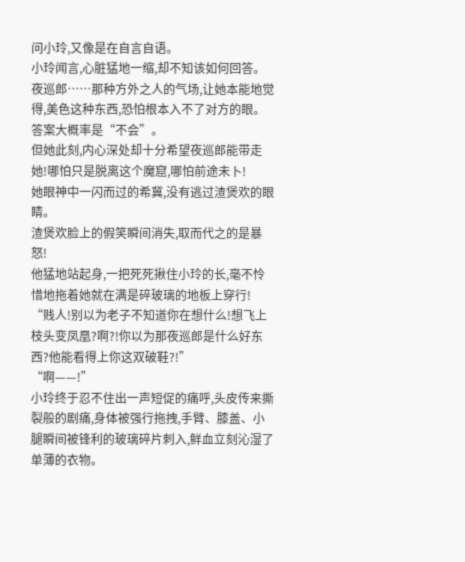问小玲,又像是在自言自语。
小玲闻言,心脏猛地一缩,却不知该如何回答。
夜巡郎……那种方外之人的气场,让她本能地觉得,美色这种东西,恐怕根本入不了对方的眼。答案大概率是“不会”。
但她此刻,内心深处却十分希望夜巡郎能带走她!哪怕只是脱离这个魔窟,哪怕前途未卜!
她眼神中一闪而过的希冀,没有逃过渣煲欢的眼睛。
渣煲欢脸上的假笑瞬间消失,取而代之的是暴怒!
他猛地站起身,一把死死揪住小玲的长,毫不怜惜地拖着她就在满是碎玻璃的地板上穿行!
“贱人!别以为老子不知道你在想什么!想飞上枝头变凤凰?啊?!你以为那夜巡郎是什么好东西?他能看得上你这双破鞋?!”
“啊——!”
小玲终于忍不住出一声短促的痛呼,头皮传来撕裂般的剧痛,身体被强行拖拽,手臂、膝盖、小腿瞬间被锋利的玻璃碎片刺入,鲜血立刻沁湿了单薄的衣物。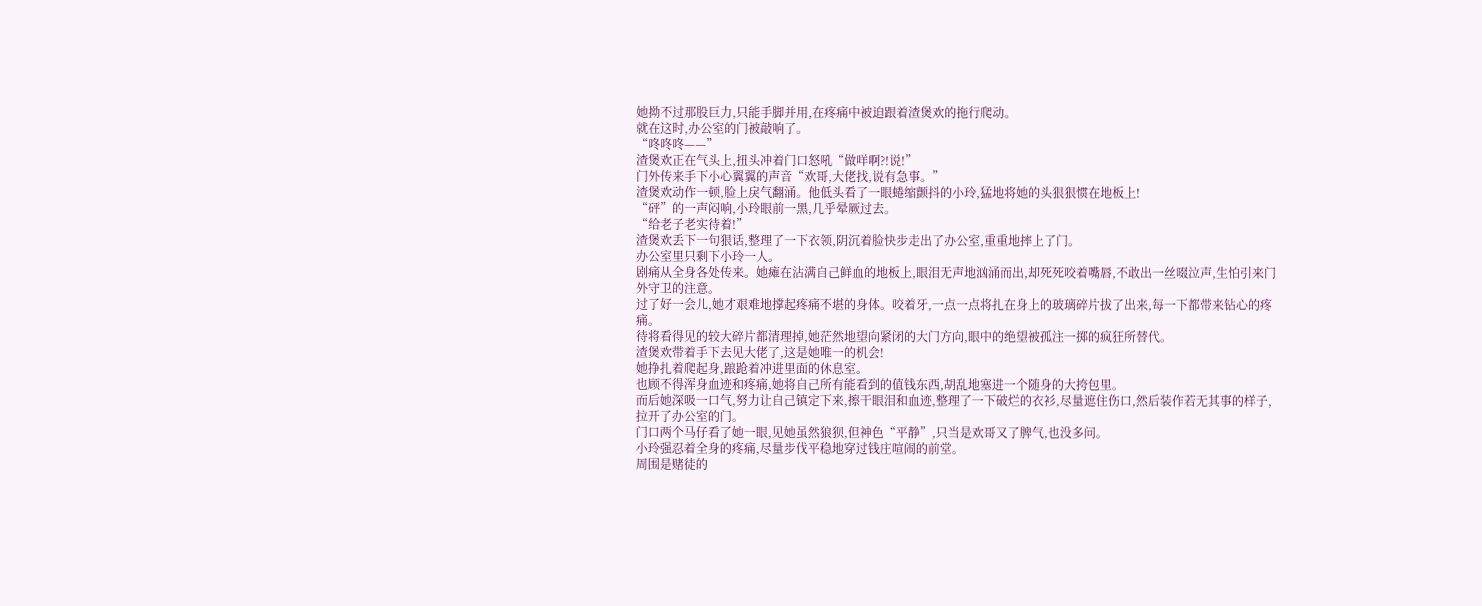她拗不过那股巨力,只能手脚并用,在疼痛中被迫跟着渣煲欢的拖行爬动。
就在这时,办公室的门被敲响了。
“咚咚咚——”
渣煲欢正在气头上,扭头冲着门口怒吼“做咩啊?!说!”
门外传来手下小心翼翼的声音“欢哥,大佬找,说有急事。”
渣煲欢动作一顿,脸上戾气翻涌。他低头看了一眼蜷缩颤抖的小玲,猛地将她的头狠狠惯在地板上!
“砰”的一声闷响,小玲眼前一黑,几乎晕厥过去。
“给老子老实待着!”
渣煲欢丢下一句狠话,整理了一下衣领,阴沉着脸快步走出了办公室,重重地摔上了门。
办公室里只剩下小玲一人。
剧痛从全身各处传来。她瘫在沾满自己鲜血的地板上,眼泪无声地汹涌而出,却死死咬着嘴唇,不敢出一丝啜泣声,生怕引来门外守卫的注意。
过了好一会儿,她才艰难地撑起疼痛不堪的身体。咬着牙,一点一点将扎在身上的玻璃碎片拔了出来,每一下都带来钻心的疼痛。
待将看得见的较大碎片都清理掉,她茫然地望向紧闭的大门方向,眼中的绝望被孤注一掷的疯狂所替代。
渣煲欢带着手下去见大佬了,这是她唯一的机会!
她挣扎着爬起身,踉跄着冲进里面的休息室。
也顾不得浑身血迹和疼痛,她将自己所有能看到的值钱东西,胡乱地塞进一个随身的大挎包里。
而后她深吸一口气,努力让自己镇定下来,擦干眼泪和血迹,整理了一下破烂的衣衫,尽量遮住伤口,然后装作若无其事的样子,拉开了办公室的门。
门口两个马仔看了她一眼,见她虽然狼狈,但神色“平静”,只当是欢哥又了脾气,也没多问。
小玲强忍着全身的疼痛,尽量步伐平稳地穿过钱庄喧闹的前堂。
周围是赌徒的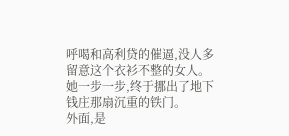呼喝和高利贷的催逼,没人多留意这个衣衫不整的女人。
她一步一步,终于挪出了地下钱庄那扇沉重的铁门。
外面,是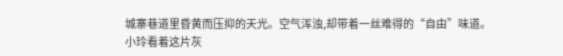城寨巷道里昏黄而压抑的天光。空气浑浊,却带着一丝难得的“自由”味道。
小玲看着这片灰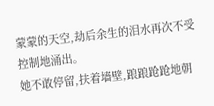蒙蒙的天空,劫后余生的泪水再次不受控制地涌出。
她不敢停留,扶着墙壁,踉踉跄跄地朝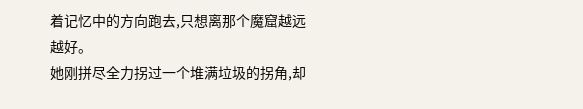着记忆中的方向跑去,只想离那个魔窟越远越好。
她刚拼尽全力拐过一个堆满垃圾的拐角,却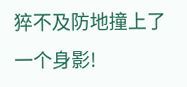猝不及防地撞上了一个身影!